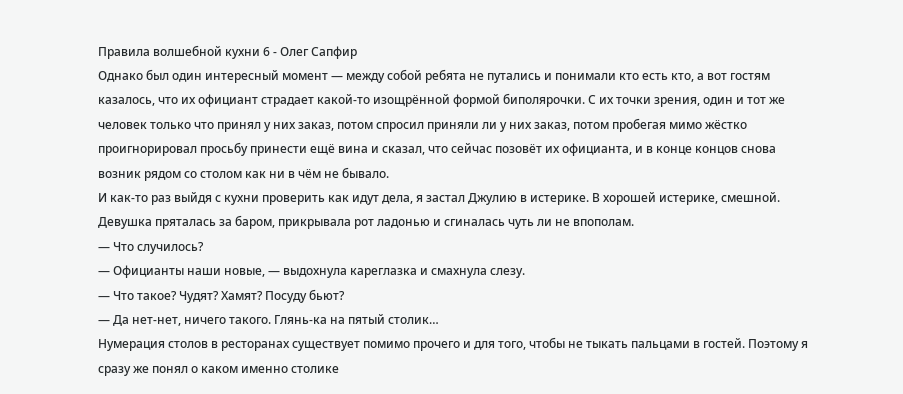Правила волшебной кухни 6 - Олег Сапфир
Однако был один интересный момент — между собой ребята не путались и понимали кто есть кто, а вот гостям казалось, что их официант страдает какой-то изощрённой формой биполярочки. С их точки зрения, один и тот же человек только что принял у них заказ, потом спросил приняли ли у них заказ, потом пробегая мимо жёстко проигнорировал просьбу принести ещё вина и сказал, что сейчас позовёт их официанта, и в конце концов снова возник рядом со столом как ни в чём не бывало.
И как-то раз выйдя с кухни проверить как идут дела, я застал Джулию в истерике. В хорошей истерике, смешной. Девушка пряталась за баром, прикрывала рот ладонью и сгиналась чуть ли не впополам.
— Что случилось?
— Официанты наши новые, — выдохнула кареглазка и смахнула слезу.
— Что такое? Чудят? Хамят? Посуду бьют?
— Да нет-нет, ничего такого. Глянь-ка на пятый столик…
Нумерация столов в ресторанах существует помимо прочего и для того, чтобы не тыкать пальцами в гостей. Поэтому я сразу же понял о каком именно столике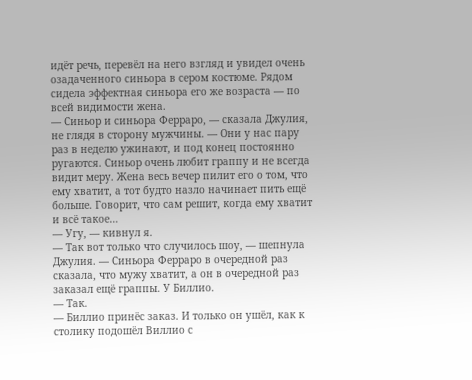идёт речь, перевёл на него взгляд и увидел очень озадаченного синьора в сером костюме. Рядом сидела эффектная синьора его же возраста — по всей видимости жена.
— Синьор и синьора Ферраро, — сказала Джулия, не глядя в сторону мужчины. — Они у нас пару раз в неделю ужинают, и под конец постоянно ругаются. Синьор очень любит граппу и не всегда видит меру. Жена весь вечер пилит его о том, что ему хватит, а тот будто назло начинает пить ещё больше. Говорит, что сам решит, когда ему хватит и всё такое…
— Угу, — кивнул я.
— Так вот только что случилось шоу, — шепнула Джулия. — Синьора Ферраро в очередной раз сказала, что мужу хватит, а он в очередной раз заказал ещё граппы. У Биллио.
— Так.
— Биллио принёс заказ. И только он ушёл, как к столику подошёл Виллио с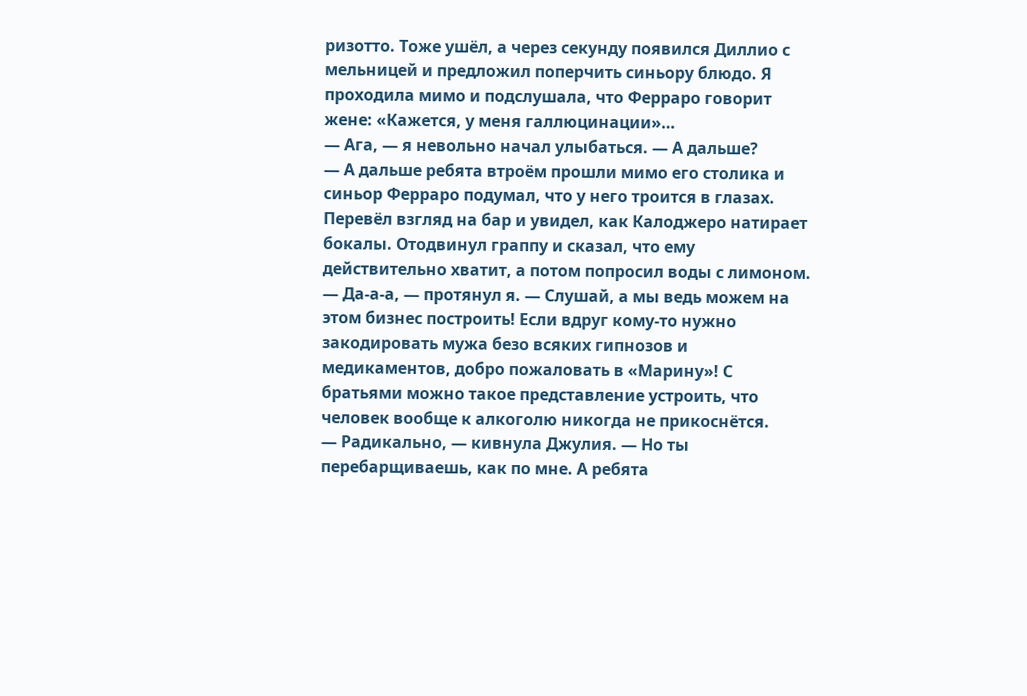ризотто. Тоже ушёл, а через секунду появился Диллио с мельницей и предложил поперчить синьору блюдо. Я проходила мимо и подслушала, что Ферраро говорит жене: «Кажется, у меня галлюцинации»…
— Ага, — я невольно начал улыбаться. — А дальше?
— А дальше ребята втроём прошли мимо его столика и синьор Ферраро подумал, что у него троится в глазах. Перевёл взгляд на бар и увидел, как Калоджеро натирает бокалы. Отодвинул граппу и сказал, что ему действительно хватит, а потом попросил воды с лимоном.
— Да-а-а, — протянул я. — Слушай, а мы ведь можем на этом бизнес построить! Если вдруг кому-то нужно закодировать мужа безо всяких гипнозов и медикаментов, добро пожаловать в «Марину»! С братьями можно такое представление устроить, что человек вообще к алкоголю никогда не прикоснётся.
— Радикально, — кивнула Джулия. — Но ты перебарщиваешь, как по мне. А ребята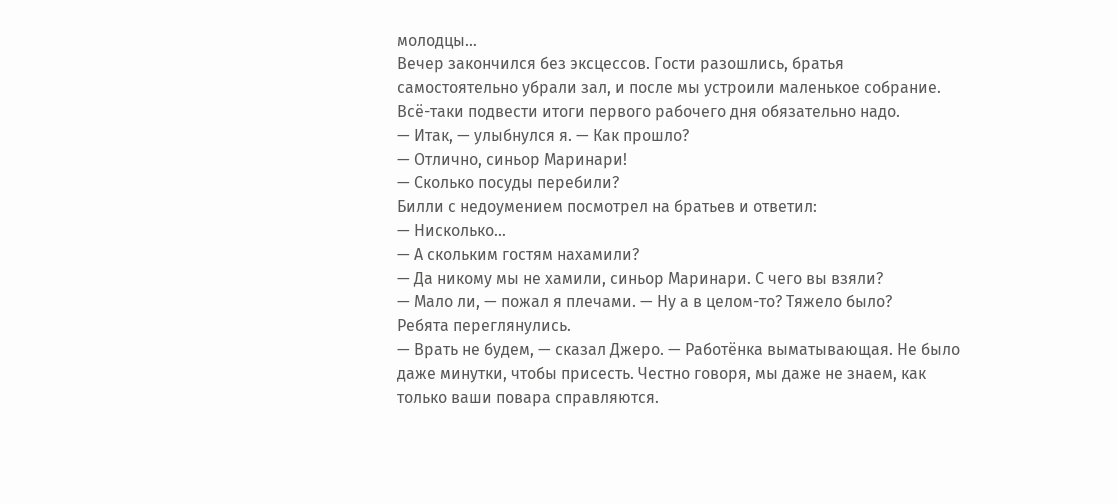молодцы…
Вечер закончился без эксцессов. Гости разошлись, братья самостоятельно убрали зал, и после мы устроили маленькое собрание. Всё-таки подвести итоги первого рабочего дня обязательно надо.
— Итак, — улыбнулся я. — Как прошло?
— Отлично, синьор Маринари!
— Сколько посуды перебили?
Билли с недоумением посмотрел на братьев и ответил:
— Нисколько…
— А скольким гостям нахамили?
— Да никому мы не хамили, синьор Маринари. С чего вы взяли?
— Мало ли, — пожал я плечами. — Ну а в целом-то? Тяжело было?
Ребята переглянулись.
— Врать не будем, — сказал Джеро. — Работёнка выматывающая. Не было даже минутки, чтобы присесть. Честно говоря, мы даже не знаем, как только ваши повара справляются.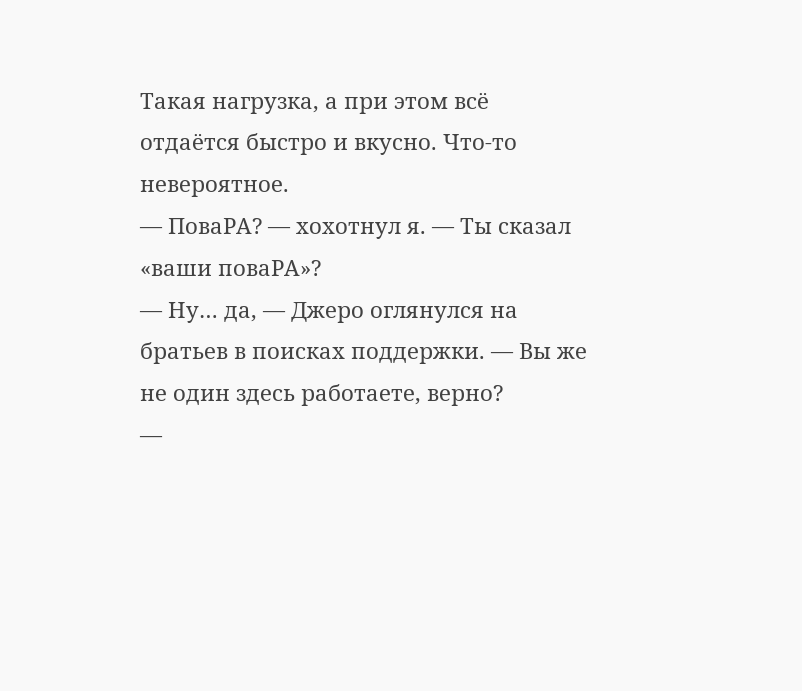Такая нагрузка, а при этом всё отдаётся быстро и вкусно. Что-то невероятное.
— ПоваРА? — хохотнул я. — Ты сказал «ваши поваРА»?
— Ну… да, — Джеро оглянулся на братьев в поисках поддержки. — Вы же не один здесь работаете, верно?
—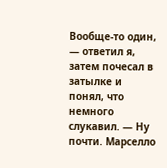Вообще-то один, — ответил я, затем почесал в затылке и понял, что немного слукавил. — Ну почти. Марселло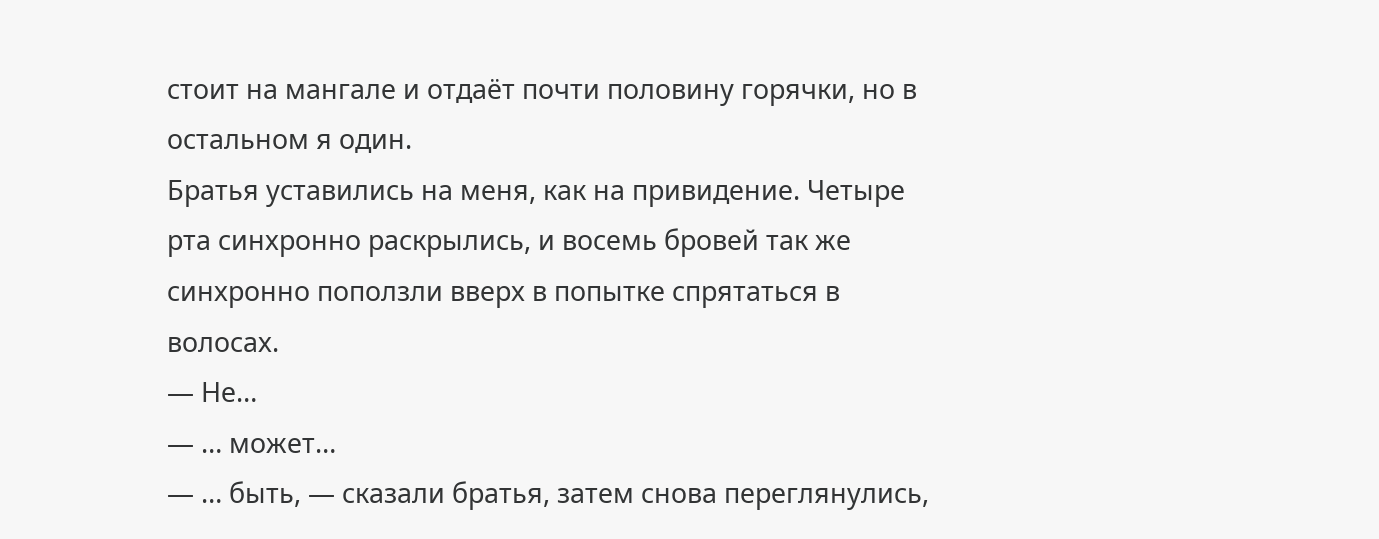стоит на мангале и отдаёт почти половину горячки, но в остальном я один.
Братья уставились на меня, как на привидение. Четыре рта синхронно раскрылись, и восемь бровей так же синхронно поползли вверх в попытке спрятаться в волосах.
— Не…
— … может…
— … быть, — сказали братья, затем снова переглянулись,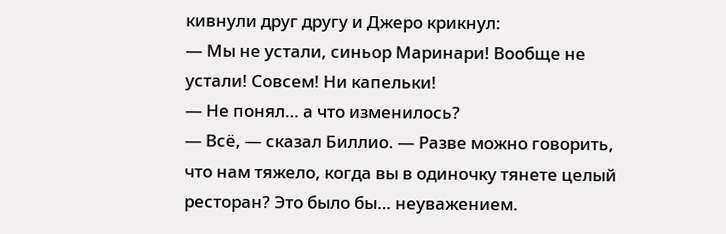кивнули друг другу и Джеро крикнул:
— Мы не устали, синьор Маринари! Вообще не устали! Совсем! Ни капельки!
— Не понял… а что изменилось?
— Всё, — сказал Биллио. — Разве можно говорить, что нам тяжело, когда вы в одиночку тянете целый ресторан? Это было бы… неуважением.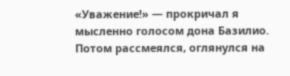«Уважение!» — прокричал я мысленно голосом дона Базилио. Потом рассмеялся, оглянулся на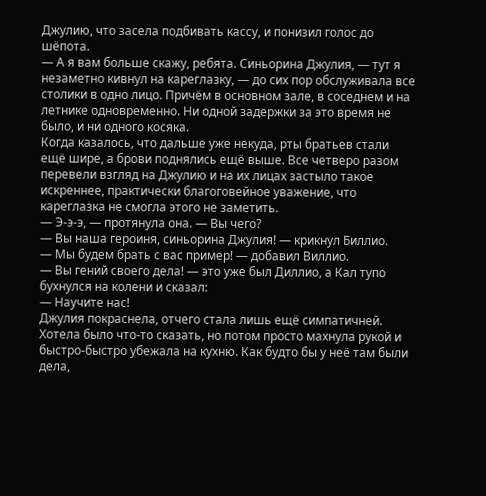Джулию, что засела подбивать кассу, и понизил голос до шёпота.
— А я вам больше скажу, ребята. Синьорина Джулия, — тут я незаметно кивнул на кареглазку, — до сих пор обслуживала все столики в одно лицо. Причём в основном зале, в соседнем и на летнике одновременно. Ни одной задержки за это время не было, и ни одного косяка.
Когда казалось, что дальше уже некуда, рты братьев стали ещё шире, а брови поднялись ещё выше. Все четверо разом перевели взгляд на Джулию и на их лицах застыло такое искреннее, практически благоговейное уважение, что кареглазка не смогла этого не заметить.
— Э-э-э, — протянула она. — Вы чего?
— Вы наша героиня, синьорина Джулия! — крикнул Биллио.
— Мы будем брать с вас пример! — добавил Виллио.
— Вы гений своего дела! — это уже был Диллио, а Кал тупо бухнулся на колени и сказал:
— Научите нас!
Джулия покраснела, отчего стала лишь ещё симпатичней. Хотела было что-то сказать, но потом просто махнула рукой и быстро-быстро убежала на кухню. Как будто бы у неё там были дела,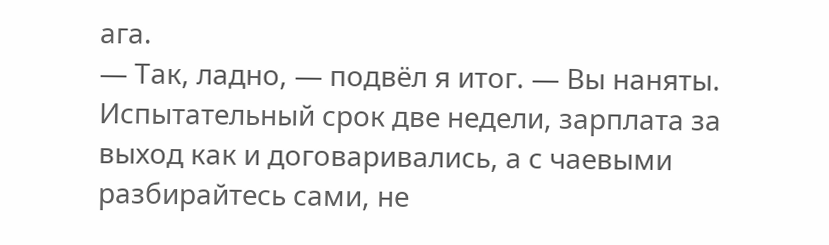ага.
— Так, ладно, — подвёл я итог. — Вы наняты. Испытательный срок две недели, зарплата за выход как и договаривались, а с чаевыми разбирайтесь сами, не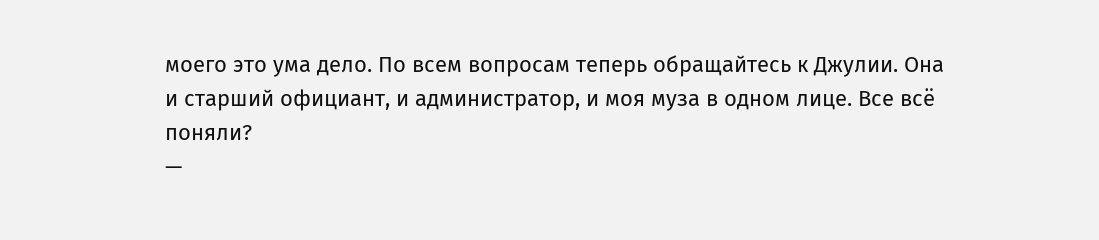моего это ума дело. По всем вопросам теперь обращайтесь к Джулии. Она и старший официант, и администратор, и моя муза в одном лице. Все всё поняли?
—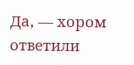Да, — хором ответили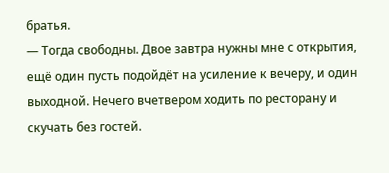братья.
— Тогда свободны. Двое завтра нужны мне с открытия, ещё один пусть подойдёт на усиление к вечеру, и один выходной. Нечего вчетвером ходить по ресторану и скучать без гостей.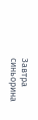Завтра синьорина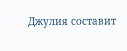Джулия составит